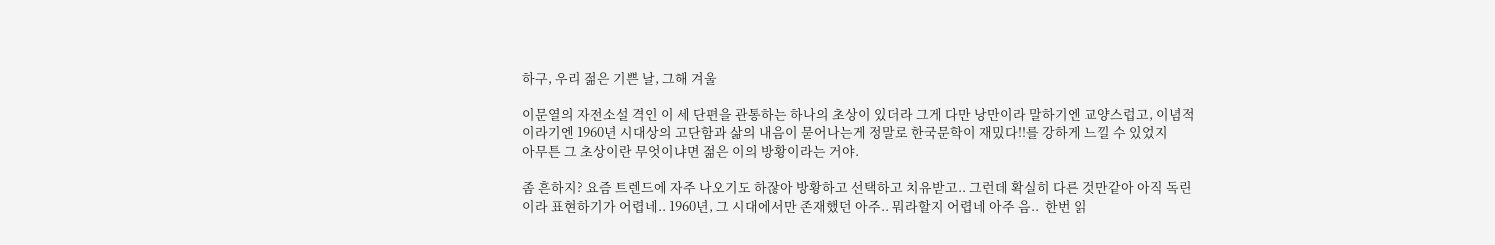하구, 우리 젊은 기쁜 날, 그해 겨울

이문열의 자전소설 격인 이 세 단편을 관통하는 하나의 초상이 있더라 그게 다만 낭만이라 말하기엔 교양스럽고, 이념적이라기엔 1960년 시대상의 고단함과 삶의 내음이 묻어나는게 정말로 한국문학이 재밌다!!를 강하게 느낄 수 있었지
아무튼 그 초상이란 무엇이냐면 젊은 이의 방황이라는 거야.

좀 흔하지? 요즘 트렌드에 자주 나오기도 하잖아 방황하고 선택하고 치유받고.. 그런데 확실히 다른 것만같아 아직 독린이라 표현하기가 어렵네.. 1960년, 그 시대에서만 존재했던 아주.. 뭐라할지 어렵네 아주 음..  한번 읽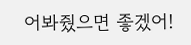어봐줬으면 좋겠어!